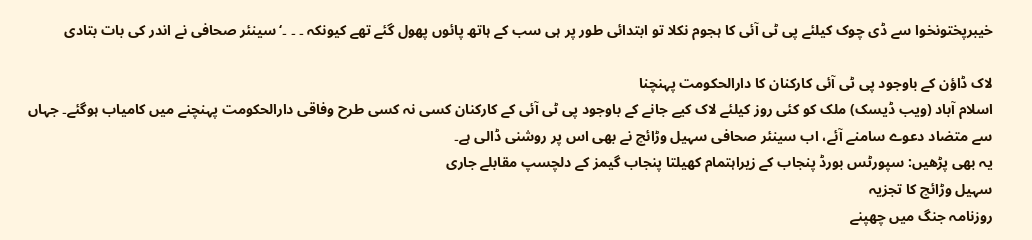خیبرپختونخوا سے ڈی چوک کیلئے پی ٹی آئی کا ہجوم نکلا تو ابتدائی طور پر ہی سب کے ہاتھ پائوں پھول گئے تھے کیونکہ ۔ ۔ ۔‘ سینئر صحافی نے اندر کی بات بتادی

لاک ڈاؤن کے باوجود پی ٹی آئی کارکنان کا دارالحکومت پہنچنا
اسلام آباد (ویب ڈیسک) ملک کو کئی روز کیلئے لاک کیے جانے کے باوجود پی ٹی آئی کے کارکنان کسی نہ کسی طرح وفاقی دارالحکومت پہنچنے میں کامیاب ہوگئے۔ جہاں سے متضاد دعوے سامنے آئے، اب سینئر صحافی سہیل وڑائچ نے بھی اس پر روشنی ڈالی ہے۔
یہ بھی پڑھیں: سپورٹس بورڈ پنجاب کے زیراہتمام کھیلتا پنجاب گیمز کے دلچسپ مقابلے جاری
سہیل وڑائچ کا تجزیہ
روزنامہ جنگ میں چھپنے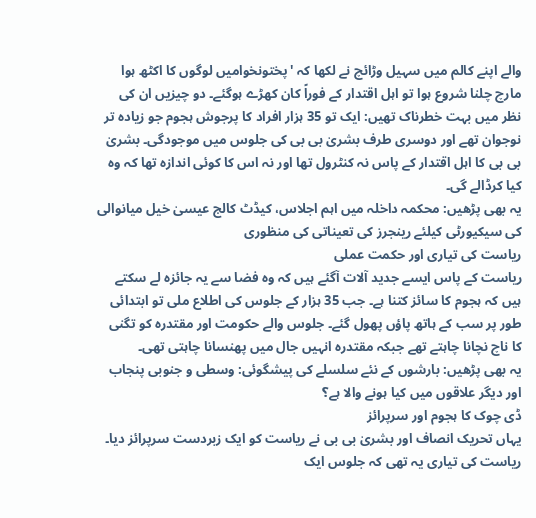والے اپنے کالم میں سہیل وڑائچ نے لکھا کہ 'پختونخوامیں لوگوں کا اکٹھ ہوا مارچ چلنا شروع ہوا تو اہل اقتدار کے فوراً کان کھڑے ہوگئے۔ دو چیزیں ان کی نظر میں بہت خطرناک تھیں: ایک تو 35 ہزار افراد کا پرجوش ہجوم جو زیادہ تر نوجوان تھے اور دوسری طرف بشریٰ بی بی کی جلوس میں موجودگی۔ بشریٰ بی بی کا اہل اقتدار کے پاس نہ کنٹرول تھا اور نہ اس کا کوئی اندازہ تھا کہ وہ کیا کرڈالے گی۔
یہ بھی پڑھیں: محکمہ داخلہ میں اہم اجلاس، کیڈٹ کالج عیسیٰ خیل میانوالی کی سیکیورٹی کیلئے رینجرز کی تعیناتی کی منظوری
ریاست کی تیاری اور حکمت عملی
ریاست کے پاس ایسے جدید آلات آگئے ہیں کہ وہ فضا سے یہ جائزہ لے سکتے ہیں کہ ہجوم کا سائز کتنا ہے۔ جب 35 ہزار کے جلوس کی اطلاع ملی تو ابتدائی طور پر سب کے ہاتھ پاؤں پھول گئے۔ جلوس والے حکومت اور مقتدرہ کو تگنی کا ناچ نچانا چاہتے تھے جبکہ مقتدرہ انہیں جال میں پھنسانا چاہتی تھی۔
یہ بھی پڑھیں: بارشوں کے نئے سلسلے کی پیشگوئی: وسطی و جنوبی پنجاب اور دیگر علاقوں میں کیا ہونے والا ہے؟
ڈی چوک کا ہجوم اور سرپرائز
یہاں تحریک انصاف اور بشریٰ بی بی نے ریاست کو ایک زبردست سرپرائز دیا۔ ریاست کی تیاری یہ تھی کہ جلوس ایک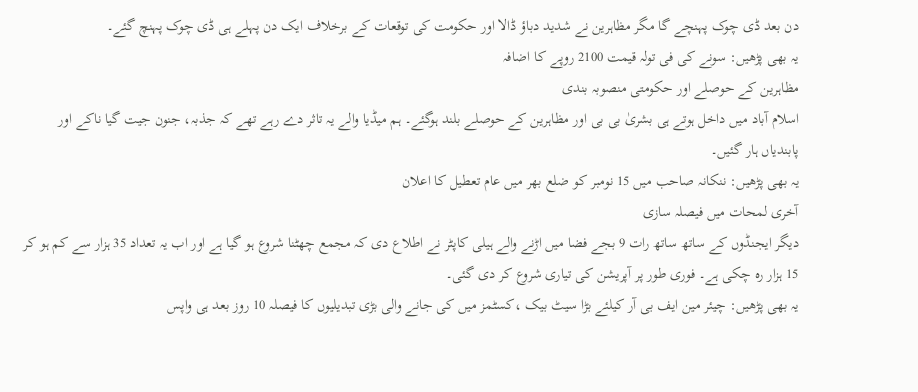دن بعد ڈی چوک پہنچے گا مگر مظاہرین نے شدید دباؤ ڈالا اور حکومت کی توقعات کے برخلاف ایک دن پہلے ہی ڈی چوک پہنچ گئے۔
یہ بھی پڑھیں: سونے کی فی تولہ قیمت 2100 روپے کا اضافہ
مظاہرین کے حوصلے اور حکومتی منصوبہ بندی
اسلام آباد میں داخل ہوتے ہی بشریٰ بی بی اور مظاہرین کے حوصلے بلند ہوگئے۔ ہم میڈیا والے یہ تاثر دے رہے تھے کہ جذبہ، جنون جیت گیا ناکے اور پابندیاں ہار گئیں۔
یہ بھی پڑھیں: ننکانہ صاحب میں 15 نومبر کو ضلع بھر میں عام تعطیل کا اعلان
آخری لمحات میں فیصلہ سازی
دیگر ایجنڈوں کے ساتھ ساتھ رات 9 بجے فضا میں اڑنے والے ہیلی کاپٹر نے اطلاع دی کہ مجمع چھٹنا شروع ہو گیا ہے اور اب یہ تعداد 35 ہزار سے کم ہو کر 15 ہزار رہ چکی ہے۔ فوری طور پر آپریشن کی تیاری شروع کر دی گئی۔
یہ بھی پڑھیں: چیئر مین ایف بی آر کیلئے بڑا سیٹ بیک ،کسٹمز میں کی جانے والی بڑی تبدیلیوں کا فیصلہ 10 روز بعد ہی واپس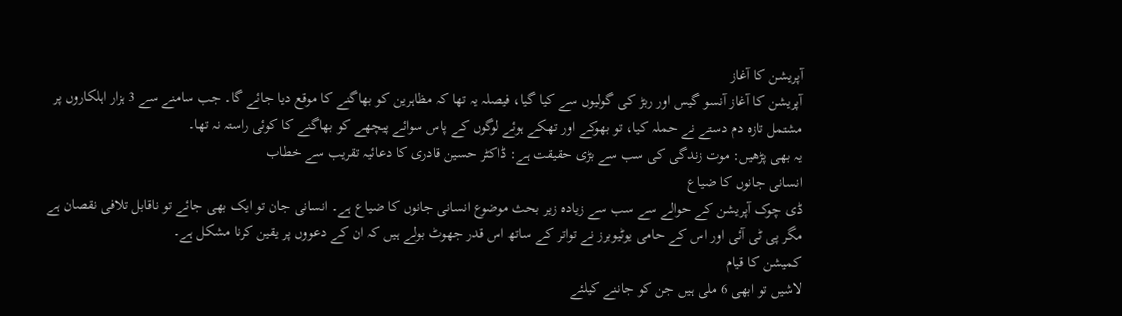آپریشن کا آغاز
آپریشن کا آغاز آنسو گیس اور ربڑ کی گولیوں سے کیا گیا، فیصلہ یہ تھا کہ مظاہرین کو بھاگنے کا موقع دیا جائے گا۔ جب سامنے سے 3 ہزار اہلکاروں پر مشتمل تازہ دم دستے نے حملہ کیا، تو بھوکے اور تھکے ہوئے لوگوں کے پاس سوائے پیچھے کو بھاگنے کا کوئی راستہ نہ تھا۔
یہ بھی پڑھیں: موت زندگی کی سب سے بڑی حقیقت ہے: ڈاکٹر حسین قادری کا دعائیہ تقریب سے خطاب
انسانی جانوں کا ضیاع
ڈی چوک آپریشن کے حوالے سے سب سے زیادہ زیر بحث موضوع انسانی جانوں کا ضیاع ہے۔ انسانی جان تو ایک بھی جائے تو ناقابل تلافی نقصان ہے مگر پی ٹی آئی اور اس کے حامی یوٹیوبرز نے تواتر کے ساتھ اس قدر جھوٹ بولے ہیں کہ ان کے دعووں پر یقین کرنا مشکل ہے۔
کمیشن کا قیام
لاشیں تو ابھی 6 ملی ہیں جن کو جاننے کیلئے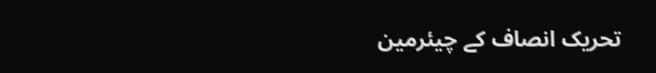تحریک انصاف کے چیئرمین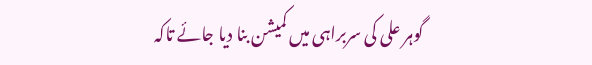گوہر علی کی سربراہی میں کمیشن بنا دیا جائے تاکہ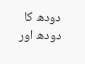دودھ کا دودھ اور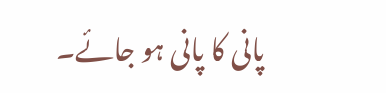پانی کا پانی ہو جائے۔